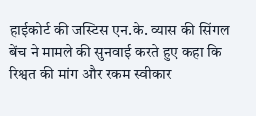हाईकोर्ट की जस्टिस एन.के. व्यास की सिंगल बेंच ने मामले की सुनवाई करते हुए कहा कि रिश्वत की मांग और रकम स्वीकार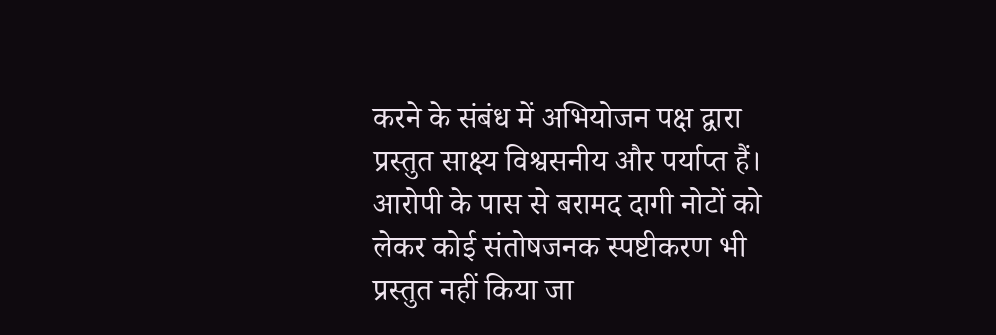करने के संबंध में अभियोजन पक्ष द्वारा प्रस्तुत साक्ष्य विश्वसनीय और पर्याप्त हैं। आरोपी के पास से बरामद दागी नोटों को लेकर कोई संतोषजनक स्पष्टीकरण भी प्रस्तुत नहीं किया जा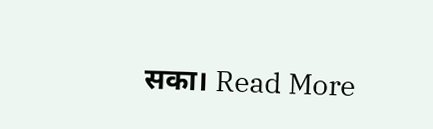सका। Read More